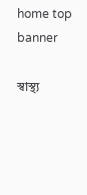home top banner

স্বাস্থ্য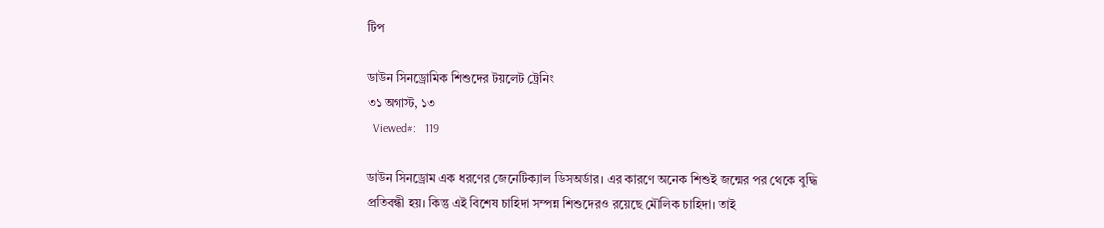টিপ

ডাউন সিনড্রোমিক শিশুদের টয়লেট ট্রেনিং
৩১ অগাস্ট, ১৩
  Viewed#:   119

ডাউন সিনড্রোম এক ধরণের জেনেটিক্যাল ডিসঅর্ডার। এর কারণে অনেক শিশুই জন্মের পর থেকে বুদ্ধি প্রতিবন্ধী হয়। কিন্তু এই বিশেষ চাহিদা সম্পন্ন শিশুদেরও রয়েছে মৌলিক চাহিদা। তাই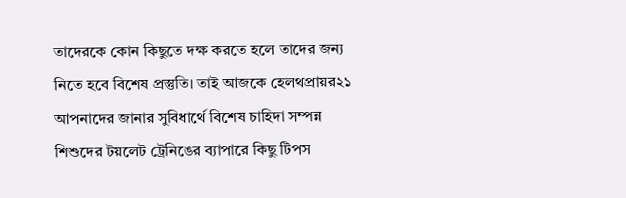তাদেরকে কোন কিছুতে দক্ষ করতে হলে তাদের জন্য নিতে হবে বিশেষ প্রস্তুতি। তাই আজকে হেলথপ্রায়র২১ আপনাদের জানার সুবিধার্থে বিশেষ চাহিদা সম্পন্ন শিশুদের টয়লেট ট্রেনিঙের ব্যাপারে কিছু টিপস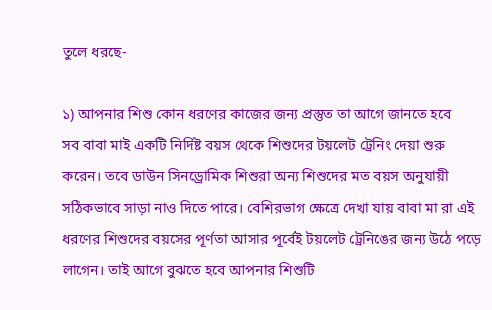তুলে ধরছে-

১) আপনার শিশু কোন ধরণের কাজের জন্য প্রস্তুত তা আগে জানতে হবে
সব বাবা মাই একটি নির্দিষ্ট বয়স থেকে শিশুদের টয়লেট ট্রেনিং দেয়া শুরু করেন। তবে ডাউন সিনড্রোমিক শিশুরা অন্য শিশুদের মত বয়স অনুযায়ী সঠিকভাবে সাড়া নাও দিতে পারে। বেশিরভাগ ক্ষেত্রে দেখা যায় বাবা মা রা এই ধরণের শিশুদের বয়সের পূর্ণতা আসার পূর্বেই টয়লেট ট্রেনিঙের জন্য উঠে পড়ে লাগেন। তাই আগে বুঝতে হবে আপনার শিশুটি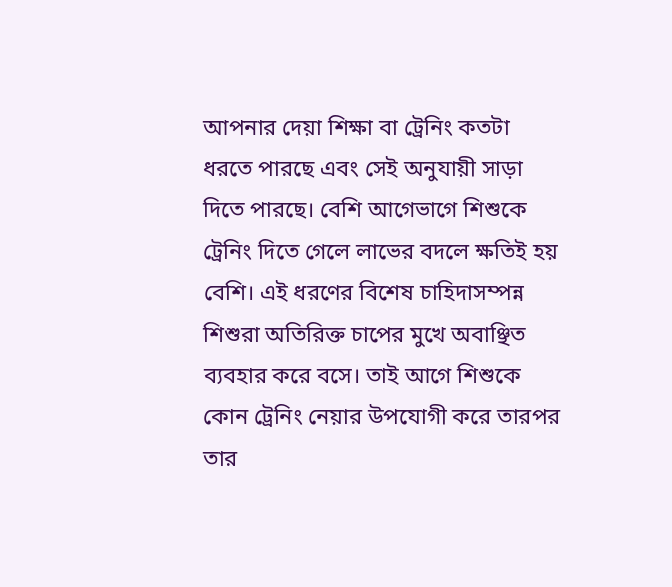আপনার দেয়া শিক্ষা বা ট্রেনিং কতটা ধরতে পারছে এবং সেই অনুযায়ী সাড়া দিতে পারছে। বেশি আগেভাগে শিশুকে ট্রেনিং দিতে গেলে লাভের বদলে ক্ষতিই হয় বেশি। এই ধরণের বিশেষ চাহিদাসম্পন্ন শিশুরা অতিরিক্ত চাপের মুখে অবাঞ্ছিত ব্যবহার করে বসে। তাই আগে শিশুকে কোন ট্রেনিং নেয়ার উপযোগী করে তারপর তার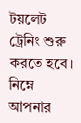টয়লেট ট্রেনিং শুরু করতে হবে। নিম্নে আপনার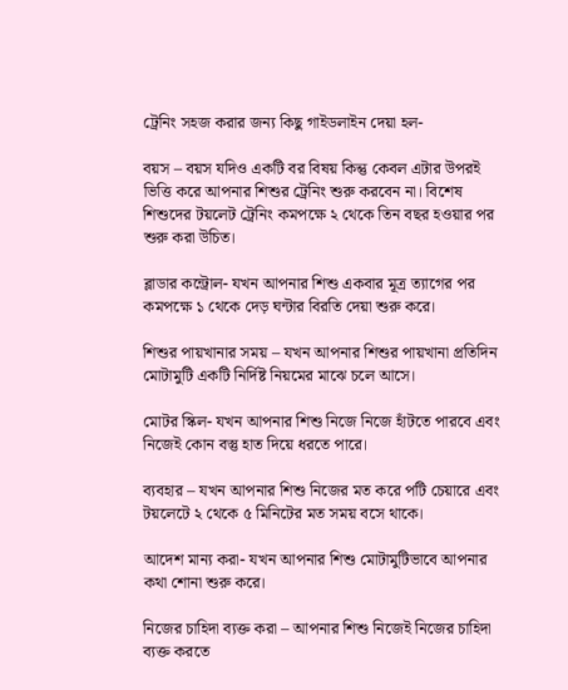ট্রেনিং সহজ করার জন্য কিছু গাইডলাইন দেয়া হল-

বয়স – বয়স যদিও একটি বর বিষয় কিন্তু কেবল এটার উপরই ভিত্তি করে আপনার শিশুর ট্রেনিং শুরু করবেন না। বিশেষ শিশুদের টয়লেট ট্রেনিং কমপক্ষে ২ থেকে তিন বছর হওয়ার পর শুরু করা উচিত।

ব্লাডার কন্ট্রোল- যখন আপনার শিশু একবার মূত্র ত্যাগের পর কমপক্ষে ১ থেকে দেড় ঘন্টার বিরতি দেয়া শুরু করে।

শিশুর পায়খানার সময় – যখন আপনার শিশুর পায়খানা প্রতিদিন মোটামুটি একটি নির্দিষ্ট নিয়মের মাঝে চলে আসে।

মোটর স্কিল- যখন আপনার শিশু নিজে নিজে হাঁটতে পারবে এবং নিজেই কোন বস্তু হাত দিয়ে ধরতে পারে।

ব্যবহার – যখন আপনার শিশু নিজের মত করে পটি চেয়ারে এবং টয়লেটে ২ থেকে ৫ মিনিটের মত সময় বসে থাকে।

আদেশ মান্য করা- যখন আপনার শিশু মোটামুটিভাবে আপনার কথা শোনা শুরু করে।

নিজের চাহিদা ব্যক্ত করা – আপনার শিশু নিজেই নিজের চাহিদা ব্যক্ত করতে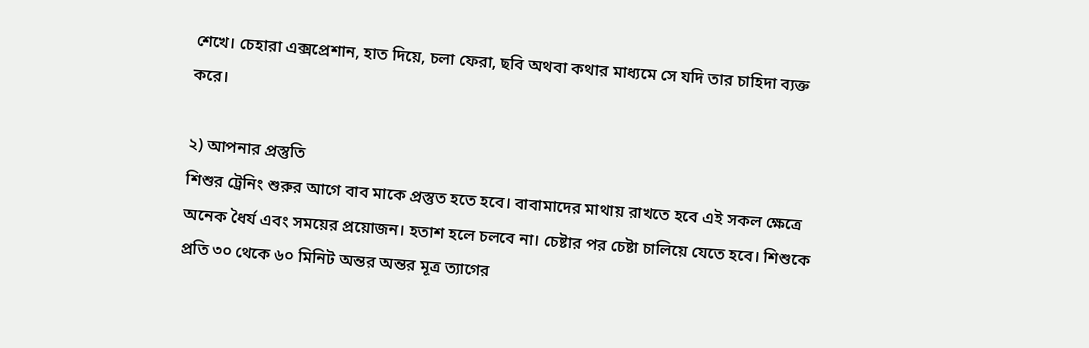শেখে। চেহারা এক্সপ্রেশান, হাত দিয়ে, চলা ফেরা, ছবি অথবা কথার মাধ্যমে সে যদি তার চাহিদা ব্যক্ত করে।

২) আপনার প্রস্তুতি
শিশুর ট্রেনিং শুরুর আগে বাব মাকে প্রস্তুত হতে হবে। বাবামাদের মাথায় রাখতে হবে এই সকল ক্ষেত্রে অনেক ধৈর্য এবং সময়ের প্রয়োজন। হতাশ হলে চলবে না। চেষ্টার পর চেষ্টা চালিয়ে যেতে হবে। শিশুকে প্রতি ৩০ থেকে ৬০ মিনিট অন্তর অন্তর মূত্র ত্যাগের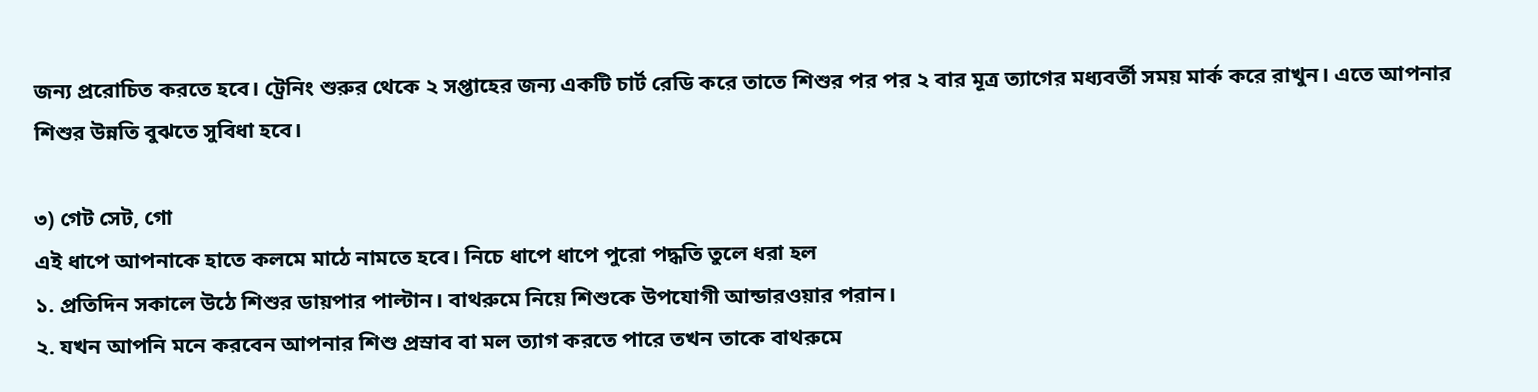জন্য প্ররোচিত করতে হবে। ট্রেনিং শুরুর থেকে ২ সপ্তাহের জন্য একটি চার্ট রেডি করে তাতে শিশুর পর পর ২ বার মূত্র ত্যাগের মধ্যবর্তী সময় মার্ক করে রাখুন। এতে আপনার শিশুর উন্নতি বুঝতে সুবিধা হবে।

৩) গেট সেট, গো
এই ধাপে আপনাকে হাতে কলমে মাঠে নামতে হবে। নিচে ধাপে ধাপে পুরো পদ্ধতি তুলে ধরা হল
১. প্রতিদিন সকালে উঠে শিশুর ডায়পার পাল্টান। বাথরুমে নিয়ে শিশুকে উপযোগী আন্ডারওয়ার পরান।
২. যখন আপনি মনে করবেন আপনার শিশু প্রস্রাব বা মল ত্যাগ করতে পারে তখন তাকে বাথরুমে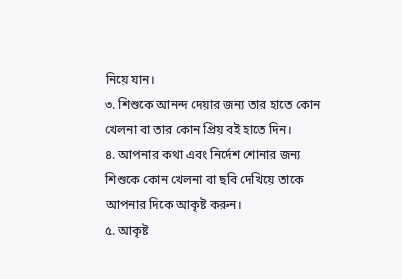নিয়ে যান।
৩. শিশুকে আনন্দ দেয়ার জন্য তার হাতে কোন খেলনা বা তার কোন প্রিয় বই হাতে দিন।
৪. আপনার কথা এবং নির্দেশ শোনার জন্য শিশুকে কোন খেলনা বা ছবি দেখিয়ে তাকে আপনার দিকে আকৃষ্ট করুন।
৫. আকৃষ্ট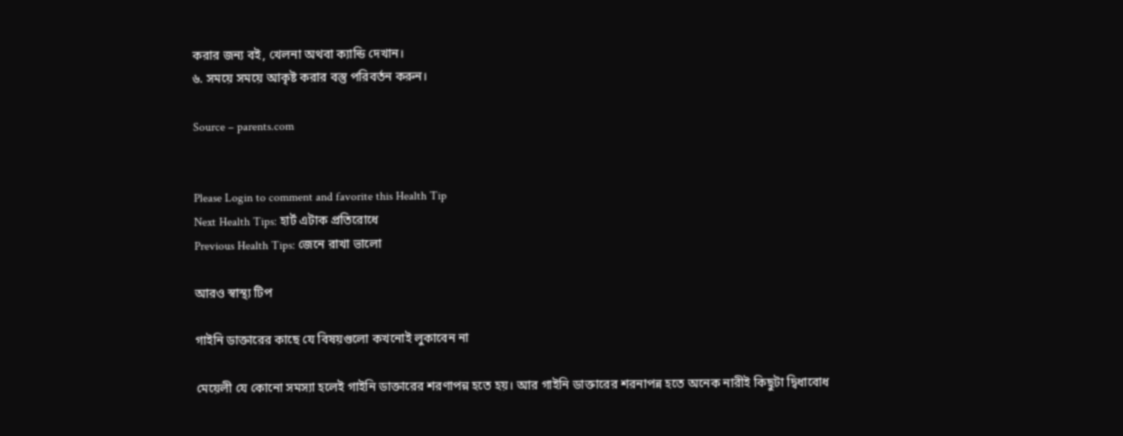করার জন্য বই, খেলনা অথবা ক্যান্ডি দেখান।
৬. সময়ে সময়ে আকৃষ্ট করার বস্তু পরিবর্তন করুন।

Source – parents.com


Please Login to comment and favorite this Health Tip
Next Health Tips: হার্ট এটাক প্রতিরোধে
Previous Health Tips: জেনে রাখা ভালো

আরও স্বাস্থ্য টিপ

গাইনি ডাক্তারের কাছে যে বিষয়গুলো কখনোই লুকাবেন না

মেয়েলী যে কোনো সমস্যা হলেই গাইনি ডাক্তারের শরণাপন্ন হতে হয়। আর গাইনি ডাক্তারের শরনাপন্ন হতে অনেক নারীই কিছুটা দ্বিধাবোধ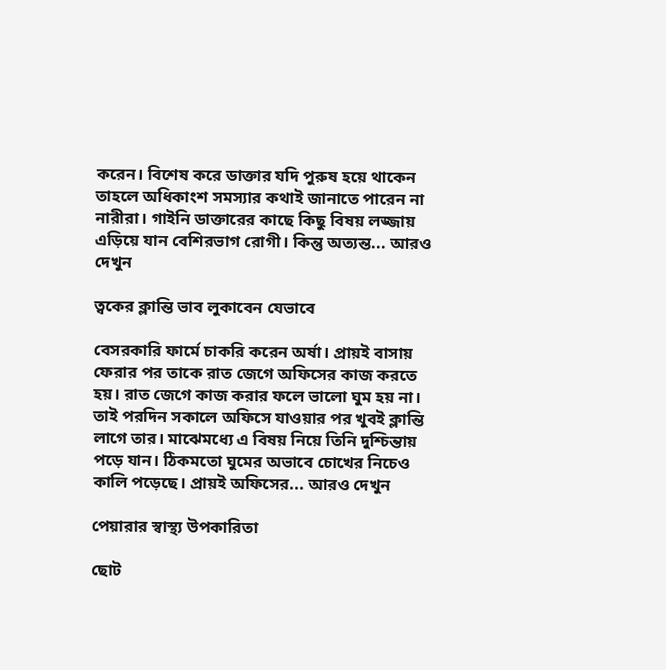করেন। বিশেষ করে ডাক্তার যদি পুরুষ হয়ে থাকেন তাহলে অধিকাংশ সমস্যার কথাই জানাতে পারেন না নারীরা। গাইনি ডাক্তারের কাছে কিছু বিষয় লজ্জায় এড়িয়ে যান বেশিরভাগ রোগী। কিন্তু অত্যন্ত... আরও দেখুন

ত্বকের ক্লান্তি ভাব লুকাবেন যেভাবে

বেসরকারি ফার্মে চাকরি করেন অর্ষা। প্রায়ই বাসায় ফেরার পর তাকে রাত জেগে অফিসের কাজ করতে হয়। রাত জেগে কাজ করার ফলে ভালো ঘুম হয় না। তাই পরদিন সকালে অফিসে যাওয়ার পর খুবই ক্লান্তি লাগে তার। মাঝেমধ্যে এ বিষয় নিয়ে তিনি দুশ্চিন্তায় পড়ে যান। ঠিকমতো ঘুমের অভাবে চোখের নিচেও কালি পড়েছে। প্রায়ই অফিসের... আরও দেখুন

পেয়ারার স্বাস্থ্য উপকারিতা

ছোট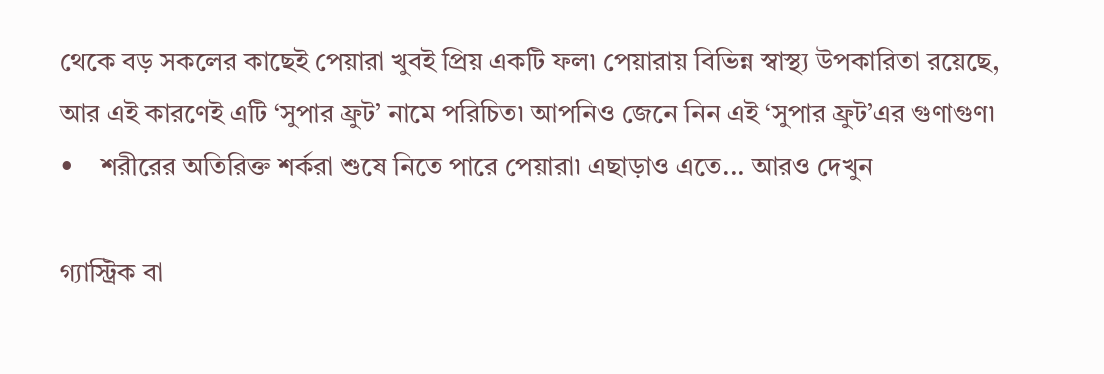থেকে বড় সকলের কাছেই পেয়ারা খুবই প্রিয় একটি ফল৷ পেয়ারায় বিভিন্ন স্বাস্থ্য উপকারিতা রয়েছে, আর এই কারণেই এটি ‘সুপার ফ্রুট’ নামে পরিচিত৷ আপনিও জেনে নিন এই ‘সুপার ফ্রুট’এর গুণাগুণ৷ •    শরীরের অতিরিক্ত শর্করা শুষে নিতে পারে পেয়ারা৷ এছাড়াও এতে... আরও দেখুন

গ্যাস্ট্রিক বা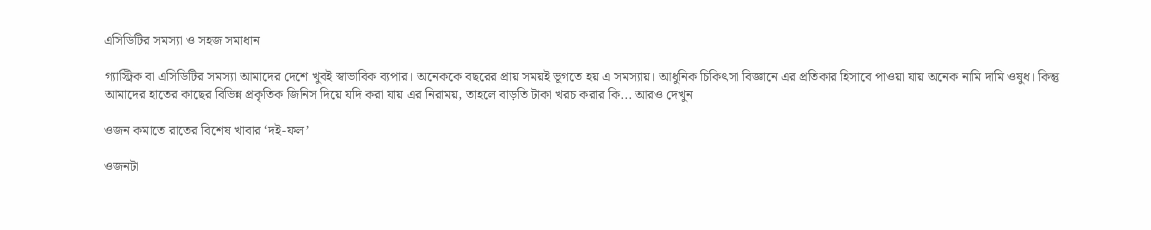এসিডিটির সমস্যা ও সহজ সমাধান

গ্যাস্ট্রিক বা এসিডিটির সমস্যা আমাদের দেশে খুবই স্বাভাবিক ব্যপার। অনেককে বছরের প্রায় সময়ই ভূগতে হয় এ সমস্যায়। আধুনিক চিকিৎসা বিজ্ঞানে এর প্রতিকার হিসাবে পাওয়া যায় অনেক নামি দামি ওষুধ। কিন্তু আমাদের হাতের কাছের বিভিন্ন প্রকৃতিক জিনিস দিয়ে যদি করা যায় এর নিরাময়, তাহলে বাড়তি টাকা খরচ করার কি... আরও দেখুন

ওজন কমাতে রাতের বিশেষ খাবার ‘দই-ফল’

ওজনটা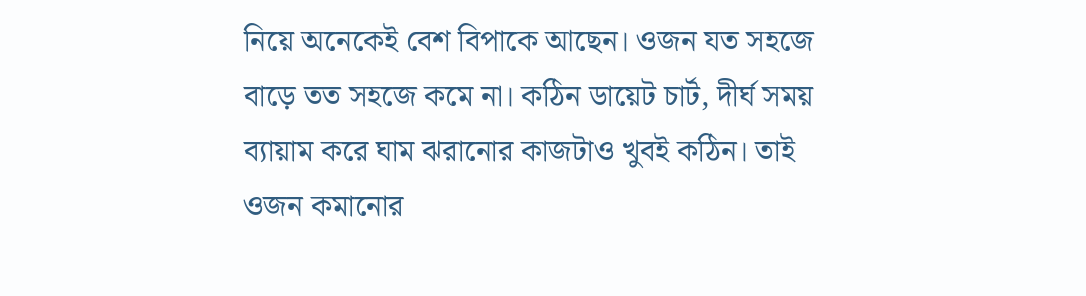নিয়ে অনেকেই বেশ বিপাকে আছেন। ওজন যত সহজে বাড়ে তত সহজে কমে না। কঠিন ডায়েট চার্ট, দীর্ঘ সময় ব্যায়াম করে ঘাম ঝরানোর কাজটাও খুবই কঠিন। তাই ওজন কমানোর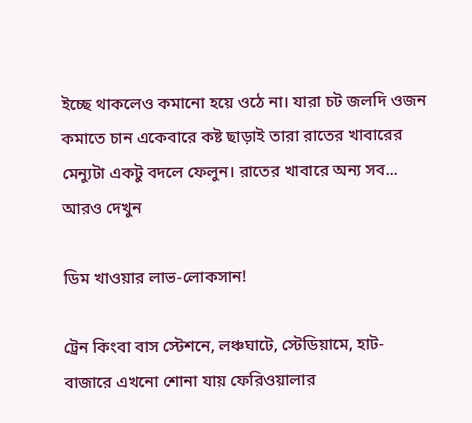ইচ্ছে থাকলেও কমানো হয়ে ওঠে না। যারা চট জলদি ওজন কমাতে চান একেবারে কষ্ট ছাড়াই তারা রাতের খাবারের মেন্যুটা একটু বদলে ফেলুন। রাতের খাবারে অন্য সব... আরও দেখুন

ডিম খাওয়ার লাভ-লোকসান!

ট্রেন কিংবা বাস স্টেশনে, লঞ্চঘাটে, স্টেডিয়ামে, হাট-বাজারে এখনো শোনা যায় ফেরিওয়ালার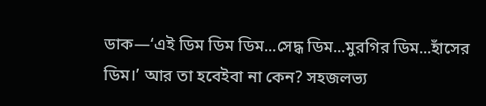ডাক—‘এই ডিম ডিম ডিম...সেদ্ধ ডিম...মুরগির ডিম...হাঁসের ডিম।’ আর তা হবেইবা না কেন? সহজলভ্য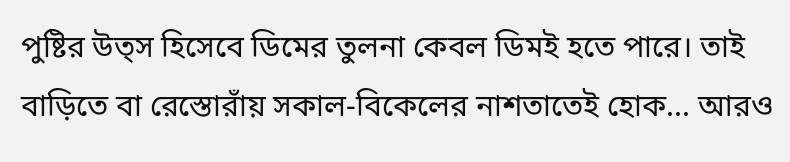পুষ্টির উত্স হিসেবে ডিমের তুলনা কেবল ডিমই হতে পারে। তাই বাড়িতে বা রেস্তোরাঁয় সকাল-বিকেলের নাশতাতেই হোক... আরও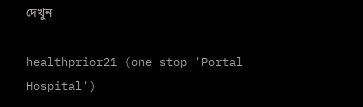দেখুন

healthprior21 (one stop 'Portal Hospital')